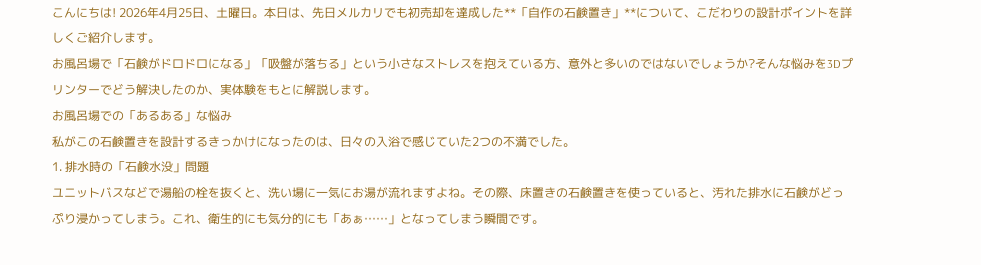こんにちは! 2026年4月25日、土曜日。本日は、先日メルカリでも初売却を達成した**「自作の石鹸置き」**について、こだわりの設計ポイントを詳しくご紹介します。
お風呂場で「石鹸がドロドロになる」「吸盤が落ちる」という小さなストレスを抱えている方、意外と多いのではないでしょうか?そんな悩みを3Dプリンターでどう解決したのか、実体験をもとに解説します。
お風呂場での「あるある」な悩み
私がこの石鹸置きを設計するきっかけになったのは、日々の入浴で感じていた2つの不満でした。
1. 排水時の「石鹸水没」問題
ユニットバスなどで湯船の栓を抜くと、洗い場に一気にお湯が流れますよね。その際、床置きの石鹸置きを使っていると、汚れた排水に石鹸がどっぷり浸かってしまう。これ、衛生的にも気分的にも「あぁ……」となってしまう瞬間です。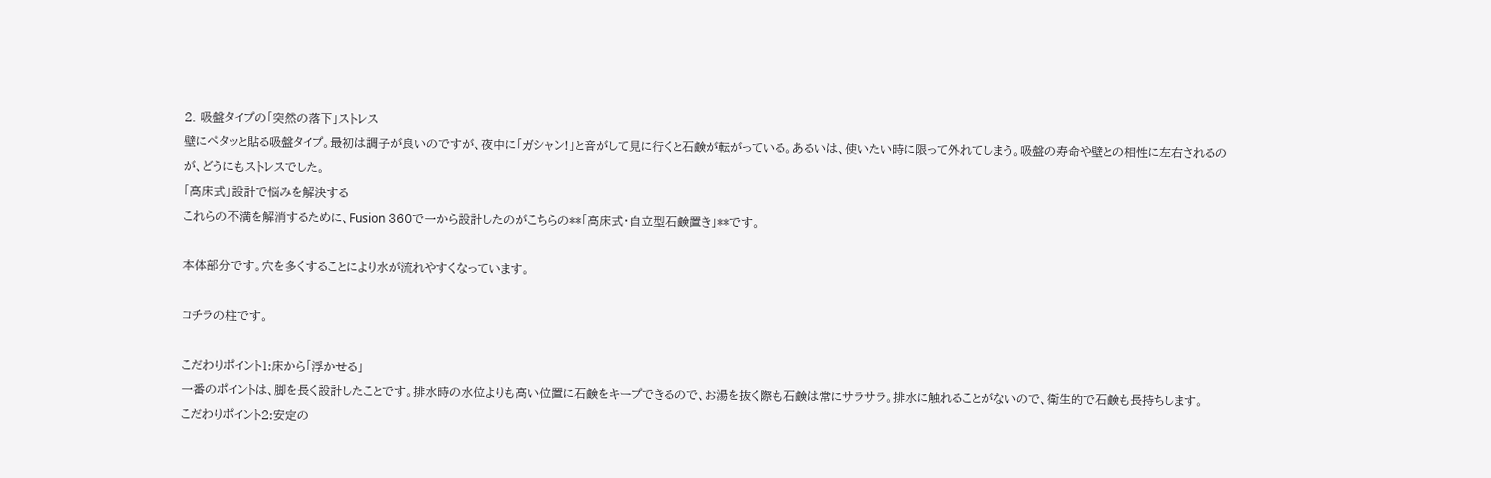2. 吸盤タイプの「突然の落下」ストレス
壁にペタッと貼る吸盤タイプ。最初は調子が良いのですが、夜中に「ガシャン!」と音がして見に行くと石鹸が転がっている。あるいは、使いたい時に限って外れてしまう。吸盤の寿命や壁との相性に左右されるのが、どうにもストレスでした。
「高床式」設計で悩みを解決する
これらの不満を解消するために、Fusion 360で一から設計したのがこちらの**「高床式・自立型石鹸置き」**です。

本体部分です。穴を多くすることにより水が流れやすくなっています。

コチラの柱です。

こだわりポイント1:床から「浮かせる」
一番のポイントは、脚を長く設計したことです。排水時の水位よりも高い位置に石鹸をキープできるので、お湯を抜く際も石鹸は常にサラサラ。排水に触れることがないので、衛生的で石鹸も長持ちします。
こだわりポイント2:安定の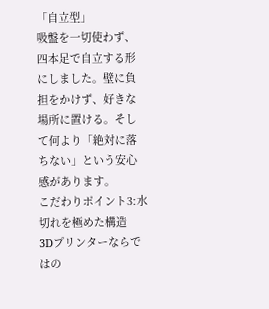「自立型」
吸盤を一切使わず、四本足で自立する形にしました。壁に負担をかけず、好きな場所に置ける。そして何より「絶対に落ちない」という安心感があります。
こだわりポイント3:水切れを極めた構造
3Dプリンターならではの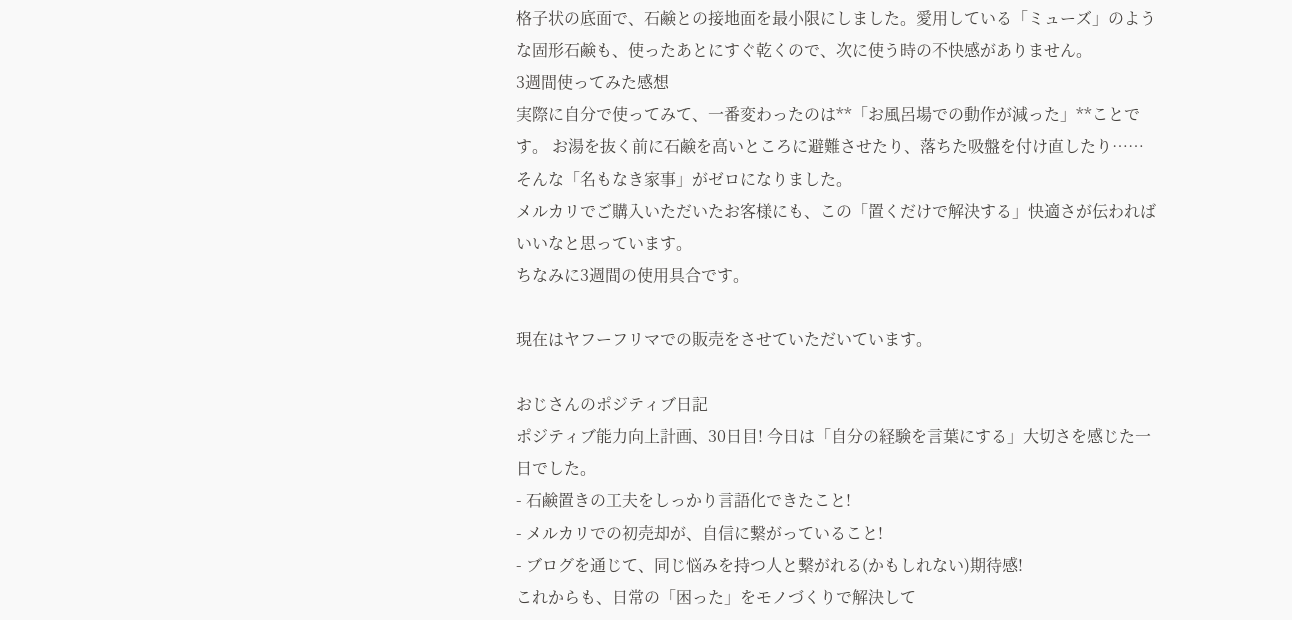格子状の底面で、石鹸との接地面を最小限にしました。愛用している「ミューズ」のような固形石鹸も、使ったあとにすぐ乾くので、次に使う時の不快感がありません。
3週間使ってみた感想
実際に自分で使ってみて、一番変わったのは**「お風呂場での動作が減った」**ことです。 お湯を抜く前に石鹸を高いところに避難させたり、落ちた吸盤を付け直したり……そんな「名もなき家事」がゼロになりました。
メルカリでご購入いただいたお客様にも、この「置くだけで解決する」快適さが伝わればいいなと思っています。
ちなみに3週間の使用具合です。

現在はヤフーフリマでの販売をさせていただいています。

おじさんのポジティブ日記
ポジティブ能力向上計画、30日目! 今日は「自分の経験を言葉にする」大切さを感じた一日でした。
- 石鹸置きの工夫をしっかり言語化できたこと!
- メルカリでの初売却が、自信に繋がっていること!
- ブログを通じて、同じ悩みを持つ人と繋がれる(かもしれない)期待感!
これからも、日常の「困った」をモノづくりで解決して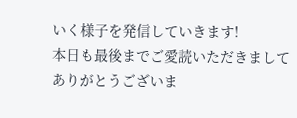いく様子を発信していきます!
本日も最後までご愛読いただきましてありがとうございま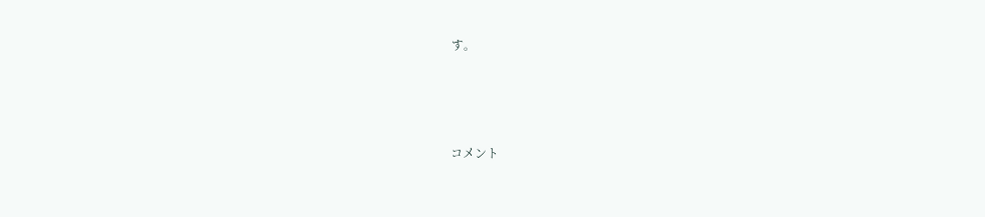す。





コメント